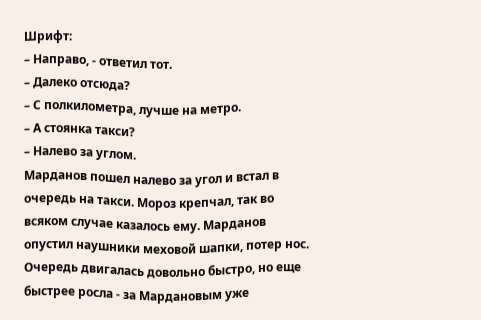Шрифт:
– Направо, - ответил тот.
– Далеко отсюда?
– С полкилометра, лучше на метро.
– А стоянка такси?
– Налево за углом.
Марданов пошел налево за угол и встал в очередь на такси. Мороз крепчал, так во всяком случае казалось ему. Марданов опустил наушники меховой шапки, потер нос. Очередь двигалась довольно быстро, но еще быстрее росла - за Мардановым уже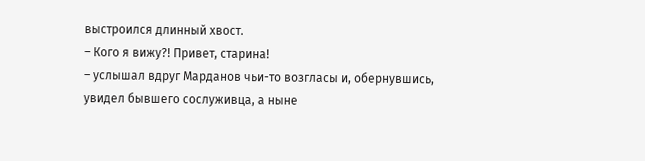выстроился длинный хвост.
– Кого я вижу?! Привет, старина!
– услышал вдруг Марданов чьи-то возгласы и, обернувшись, увидел бывшего сослуживца, а ныне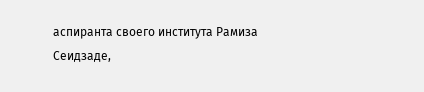аспиранта своего института Рамиза Сеидзаде,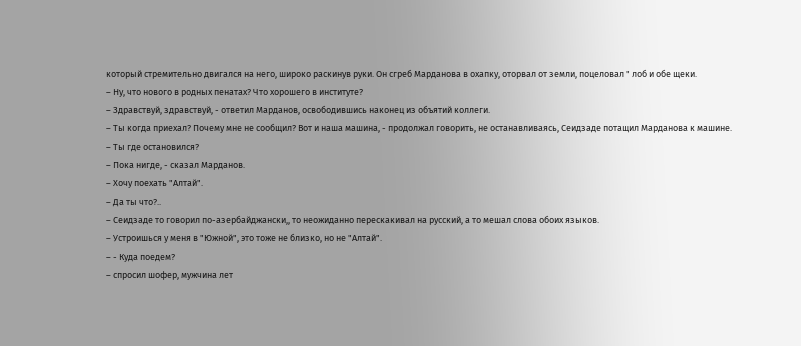который стремительно двигался на него, широко раскинув руки. Он сгреб Марданова в охапку, оторвал от земли, поцеловал " лоб и обе щеки.
– Ну, что нового в родных пенатах? Что хорошего в институте?
– Здравствуй, здравствуй, - ответил Марданов, освободившись наконец из объятий коллеги.
– Ты когда приехал? Почему мне не сообщил? Вот и наша машина, - продолжал говорить, не останавливаясь, Сеидзаде потащил Марданова к машине.
– Ты где остановился?
– Пока нигде, - сказал Марданов.
– Хочу поехать "Алтай".
– Да ты что?..
– Сеидзаде то говорил по-азербайджански,, то неожиданно перескакивал на русский, а то мешал слова обоих языков.
– Устроишься у меня в "Южной", это тоже не близко, но не "Алтай".
– - Куда поедем?
– спросил шофер, мужчина лет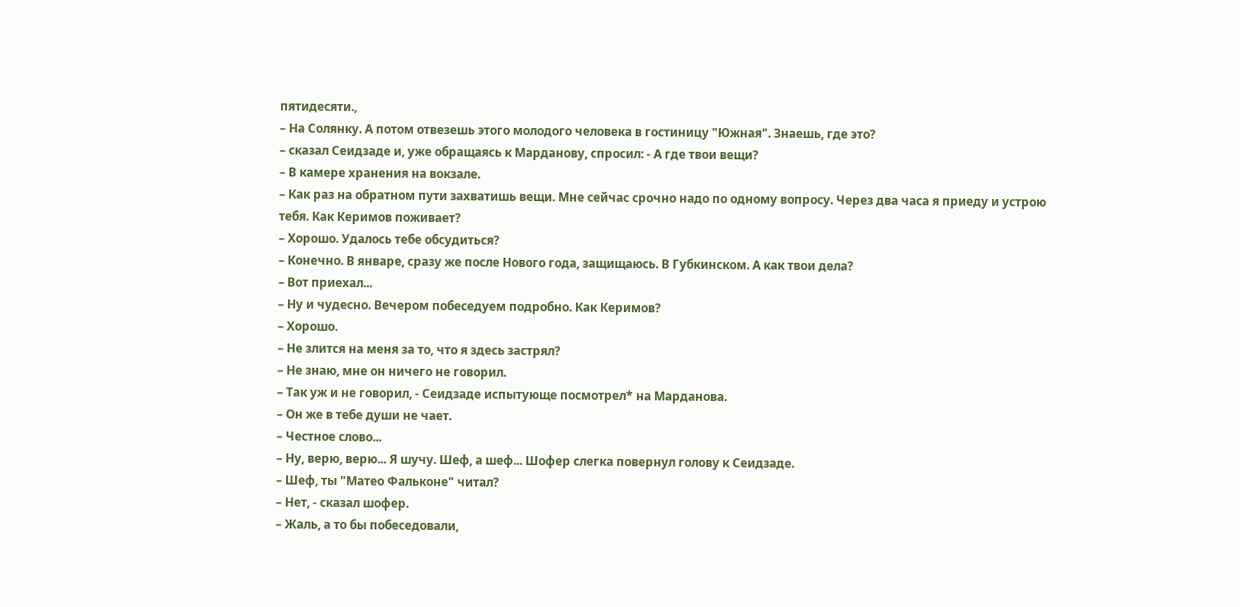пятидесяти.,
– На Солянку. А потом отвезешь этого молодого человека в гостиницу "Южная". Знаешь, где это?
– сказал Сеидзаде и, уже обращаясь к Марданову, спросил: - А где твои вещи?
– В камере хранения на вокзале.
– Как раз на обратном пути захватишь вещи. Мне сейчас срочно надо по одному вопросу. Через два часа я приеду и устрою тебя. Как Керимов поживает?
– Хорошо. Удалось тебе обсудиться?
– Конечно. В январе, сразу же после Нового года, защищаюсь. В Губкинском. А как твои дела?
– Вот приехал...
– Ну и чудесно. Вечером побеседуем подробно. Как Керимов?
– Хорошо.
– Не злится на меня за то, что я здесь застрял?
– Не знаю, мне он ничего не говорил.
– Так уж и не говорил, - Сеидзаде испытующе посмотрел* на Марданова.
– Он же в тебе души не чает.
– Честное слово...
– Ну, верю, верю... Я шучу. Шеф, а шеф... Шофер слегка повернул голову к Сеидзаде.
– Шеф, ты "Матео Фальконе" читал?
– Нет, - сказал шофер.
– Жаль, а то бы побеседовали,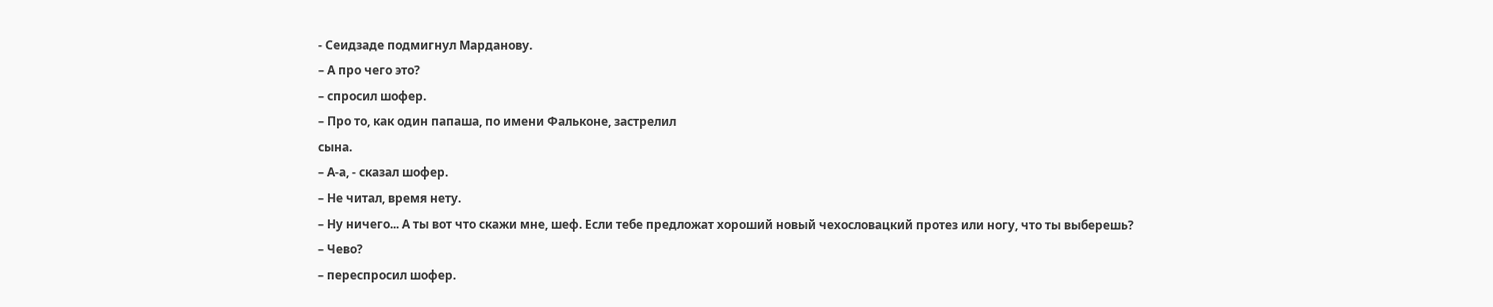- Сеидзаде подмигнул Марданову.
– А про чего это?
– спросил шофер.
– Про то, как один папаша, по имени Фальконе, застрелил
сына.
– А-а, - сказал шофер.
– Не читал, время нету.
– Ну ничего... А ты вот что скажи мне, шеф. Если тебе предложат хороший новый чехословацкий протез или ногу, что ты выберешь?
– Чево?
– переспросил шофер.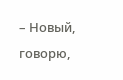– Новый, говорю,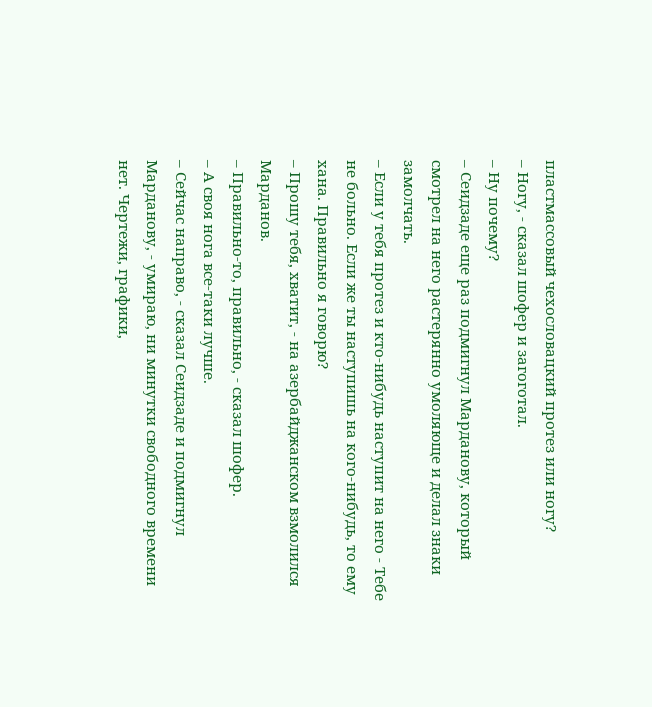пластмассовый чехословацкий протез или ногу?
– Ногу, - сказал шофер и загоготал.
– Ну почему?
– Сеидзаде еще раз подмигнул Марданову, который смотрел на него растерянно умоляюще и делал знаки замолчать.
– Если у тебя протез и кто-нибудь наступит на него - Тебе не больно. Если же ты наступишь на кого-нибудь, то ему хана. Правильно я говорю?
– Прошу тебя, хватит, - на азербайджанском взмолился Марданов.
– Правильно-то, правильно, - сказал шофер.
– А своя нога все-таки лучше.
– Сейчас направо, - сказал Сеидзаде и подмигнул Марданову, - умираю, ни минутки свободного времени нет. Чертежи, графики,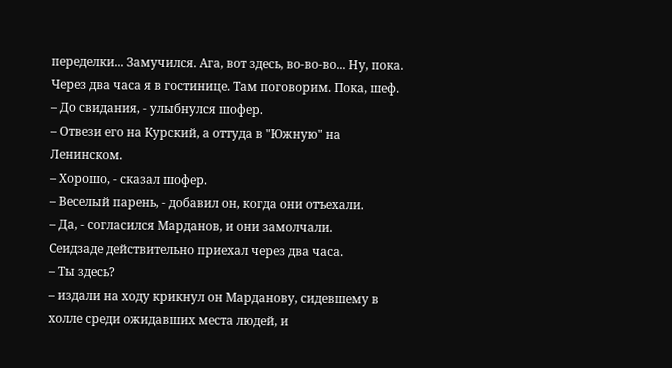переделки... Замучился. Ага, вот здесь, во-во-во... Ну, пока. Через два часа я в гостинице. Там поговорим. Пока, шеф.
– До свидания, - улыбнулся шофер.
– Отвези его на Курский, а оттуда в "Южную" на Ленинском.
– Хорошо, - сказал шофер.
– Веселый парень, - добавил он, когда они отъехали.
– Да, - согласился Марданов, и они замолчали.
Сеидзаде действительно приехал через два часа.
– Ты здесь?
– издали на ходу крикнул он Марданову, сидевшему в холле среди ожидавших места людей, и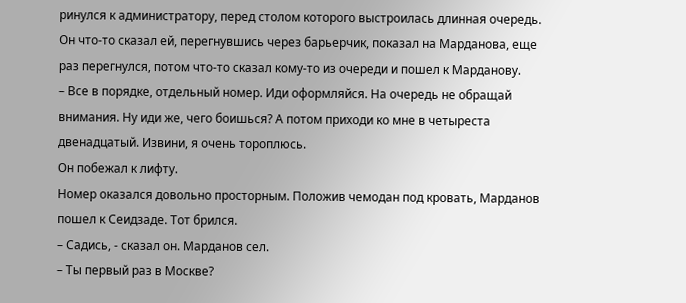ринулся к администратору, перед столом которого выстроилась длинная очередь. Он что-то сказал ей, перегнувшись через барьерчик, показал на Марданова, еще раз перегнулся, потом что-то сказал кому-то из очереди и пошел к Марданову.
– Все в порядке, отдельный номер. Иди оформляйся. На очередь не обращай внимания. Ну иди же, чего боишься? А потом приходи ко мне в четыреста двенадцатый. Извини, я очень тороплюсь.
Он побежал к лифту.
Номер оказался довольно просторным. Положив чемодан под кровать, Марданов пошел к Сеидзаде. Тот брился.
– Садись, - сказал он. Марданов сел.
– Ты первый раз в Москве?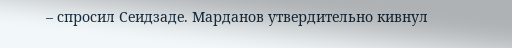– спросил Сеидзаде. Марданов утвердительно кивнул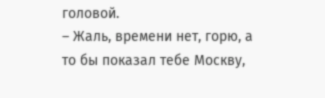головой.
– Жаль, времени нет, горю, а то бы показал тебе Москву,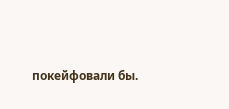покейфовали бы.